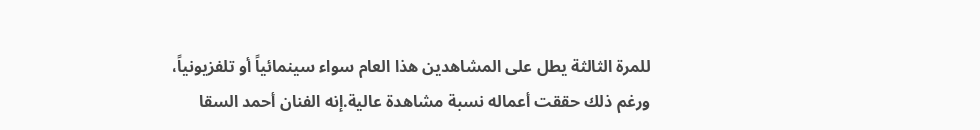للمرة الثالثة يطل على المشاهدين هذا العام سواء سينمائياً أو تلفزيونياً، ورغم ذلك حققت أعماله نسبة مشاهدة عالية.إنه الفنان أحمد السقا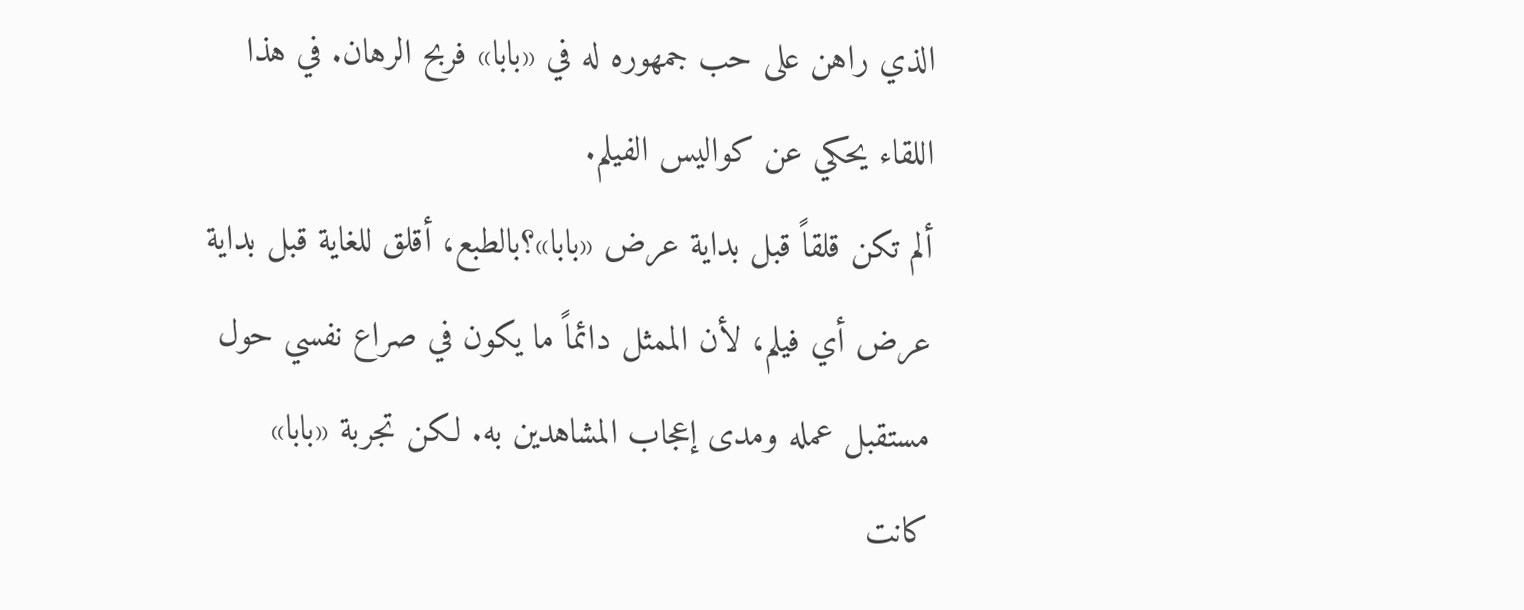الذي راهن على حب جمهوره له في «بابا» فربح الرهان. في هذا اللقاء يحكي عن كواليس الفيلم.
ألم تكن قلقاً قبل بداية عرض «بابا»؟بالطبع، أقلق للغاية قبل بداية عرض أي فيلم، لأن الممثل دائماً ما يكون في صراع نفسي حول مستقبل عمله ومدى إعجاب المشاهدين به. لكن تجربة «بابا» كانت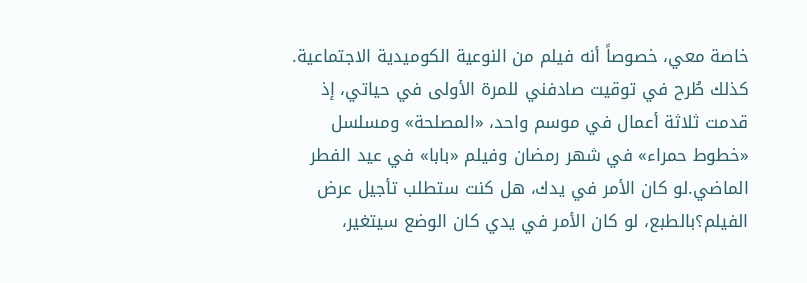خاصة معي، خصوصاً أنه فيلم من النوعية الكوميدية الاجتماعية. كذلك طُرح في توقيت صادفني للمرة الأولى في حياتي، إذ قدمت ثلاثة أعمال في موسم واحد، «المصلحة» ومسلسل «خطوط حمراء» في شهر رمضان وفيلم «بابا» في عيد الفطر الماضي.لو كان الأمر في يدك، هل كنت ستطلب تأجيل عرض الفيلم؟بالطبع، لو كان الأمر في يدي كان الوضع سيتغير،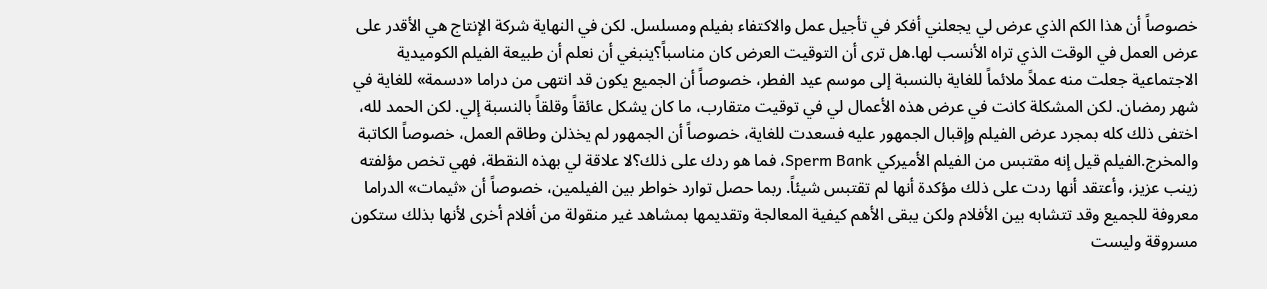خصوصاً أن هذا الكم الذي عرض لي يجعلني أفكر في تأجيل عمل والاكتفاء بفيلم ومسلسل. لكن في النهاية شركة الإنتاج هي الأقدر على عرض العمل في الوقت الذي تراه الأنسب لها.هل ترى أن التوقيت العرض كان مناسباً؟ينبغي أن نعلم أن طبيعة الفيلم الكوميدية الاجتماعية جعلت منه عملاً ملائماً للغاية بالنسبة إلى موسم عيد الفطر، خصوصاً أن الجميع يكون قد انتهى من دراما «دسمة» للغاية في شهر رمضان. لكن المشكلة كانت في عرض هذه الأعمال لي في توقيت متقارب، ما كان يشكل عائقاً وقلقاً بالنسبة إلي. لكن الحمد لله، اختفى ذلك كله بمجرد عرض الفيلم وإقبال الجمهور عليه فسعدت للغاية، خصوصاً أن الجمهور لم يخذلن وطاقم العمل، خصوصاً الكاتبة والمخرج.الفيلم قيل إنه مقتبس من الفيلم الأميركي Sperm Bank، فما هو ردك على ذلك؟لا علاقة لي بهذه النقطة، فهي تخص مؤلفته زينب عزيز، وأعتقد أنها ردت على ذلك مؤكدة أنها لم تقتبس شيئاً. ربما حصل توارد خواطر بين الفيلمين، خصوصاً أن «ثيمات» الدراما معروفة للجميع وقد تتشابه بين الأفلام ولكن يبقى الأهم كيفية المعالجة وتقديمها بمشاهد غير منقولة من أفلام أخرى لأنها بذلك ستكون مسروقة وليست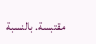مقتبسة. بالنسبة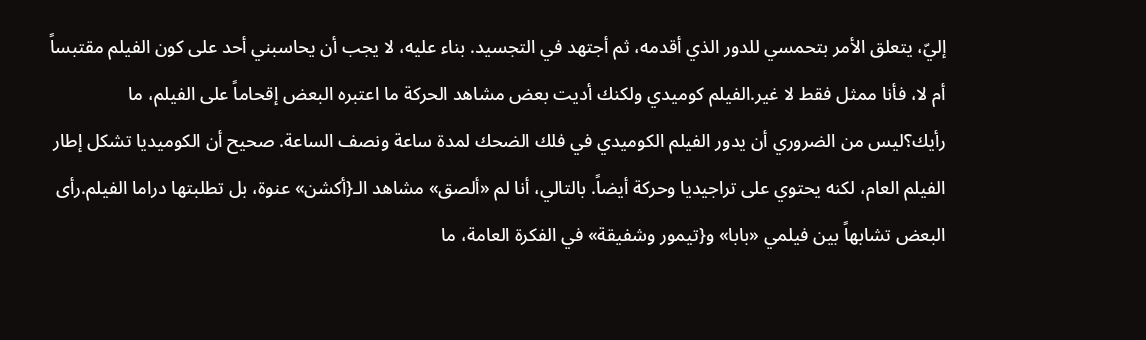إليّ، يتعلق الأمر بتحمسي للدور الذي أقدمه، ثم أجتهد في التجسيد. بناء عليه، لا يجب أن يحاسبني أحد على كون الفيلم مقتبساً أم لا، فأنا ممثل فقط لا غير.الفيلم كوميدي ولكنك أديت بعض مشاهد الحركة ما اعتبره البعض إقحاماً على الفيلم، ما رأيك؟ليس من الضروري أن يدور الفيلم الكوميدي في فلك الضحك لمدة ساعة ونصف الساعة. صحيح أن الكوميديا تشكل إطار الفيلم العام، لكنه يحتوي على تراجيديا وحركة أيضاً. بالتالي، أنا لم «ألصق» مشاهد الـ{أكشن» عنوة، بل تطلبتها دراما الفيلم.رأى البعض تشابهاً بين فيلمي «بابا» و{تيمور وشفيقة» في الفكرة العامة، ما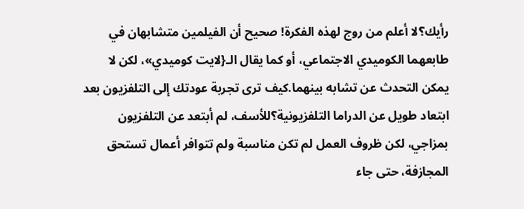رأيك؟لا أعلم من روج لهذه الفكرة! صحيح أن الفيلمين متشابهان في طابعهما الكوميدي الاجتماعي، أو كما يقال الـ{لايت كوميدي»، لكن لا يمكن التحدث عن تشابه بينهما.كيف ترى تجربة عودتك إلى التلفزيون بعد ابتعاد طويل عن الدراما التلفزيونية؟للأسف، لم أبتعد عن التلفزيون بمزاجي، لكن ظروف العمل لم تكن مناسبة ولم تتوافر أعمال تستحق المجازفة، حتى جاء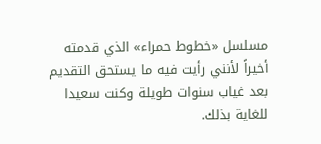مسلسل «خطوط حمراء» الذي قدمته أخيراً لأنني رأيت فيه ما يستحق التقديم بعد غياب سنوات طويلة وكنت سعيدا للغاية بذلك.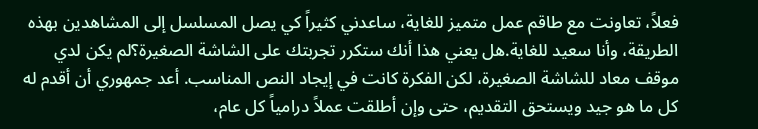فعلاً، تعاونت مع طاقم عمل متميز للغاية، ساعدني كثيراً كي يصل المسلسل إلى المشاهدين بهذه الطريقة، وأنا سعيد للغاية.هل يعني هذا أنك ستكرر تجربتك على الشاشة الصغيرة؟لم يكن لدي موقف معاد للشاشة الصغيرة، لكن الفكرة كانت في إيجاد النص المناسب. أعد جمهوري أن أقدم له كل ما هو جيد ويستحق التقديم، حتى وإن أطلقت عملاً درامياً كل عام،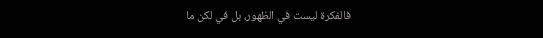فالفكرة ليست في الظهور، بل في لكن ما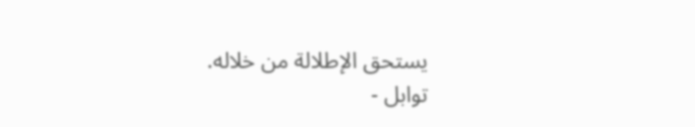يستحق الإطلالة من خلاله.
توابل -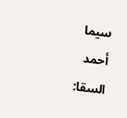سيما
أحمد السقا: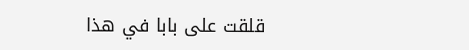قلقت على بابا في هذا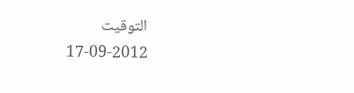التوقيت
17-09-2012